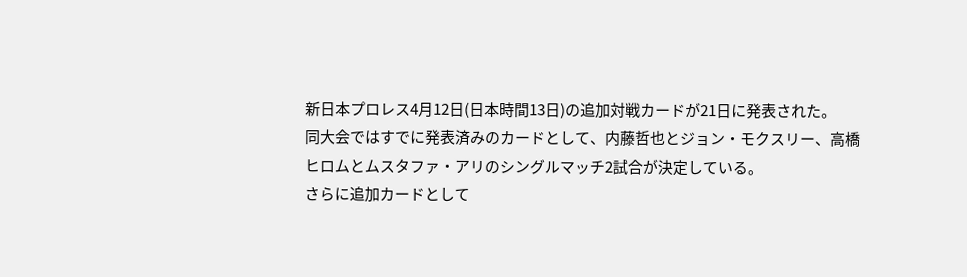新日本プロレス4月12日(日本時間13日)の追加対戦カードが21日に発表された。
同大会ではすでに発表済みのカードとして、内藤哲也とジョン・モクスリー、高橋ヒロムとムスタファ・アリのシングルマッチ2試合が決定している。
さらに追加カードとして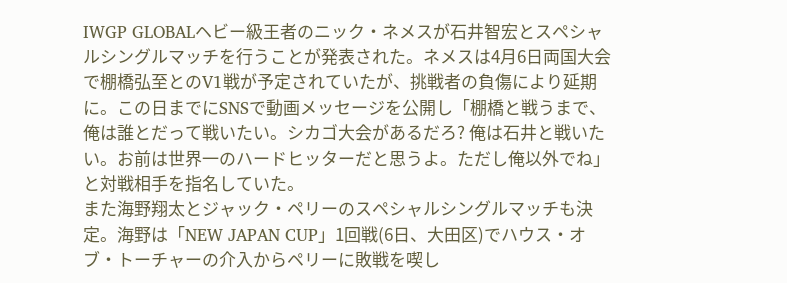IWGP GLOBALヘビー級王者のニック・ネメスが石井智宏とスペシャルシングルマッチを行うことが発表された。ネメスは4月6日両国大会で棚橋弘至とのV1戦が予定されていたが、挑戦者の負傷により延期に。この日までにSNSで動画メッセージを公開し「棚橋と戦うまで、俺は誰とだって戦いたい。シカゴ大会があるだろ? 俺は石井と戦いたい。お前は世界一のハードヒッターだと思うよ。ただし俺以外でね」と対戦相手を指名していた。
また海野翔太とジャック・ペリーのスペシャルシングルマッチも決定。海野は「NEW JAPAN CUP」1回戦(6日、大田区)でハウス・オブ・トーチャーの介入からペリーに敗戦を喫し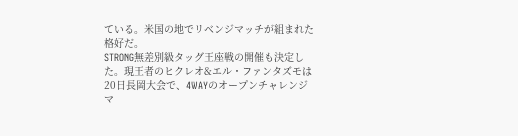ている。米国の地でリベンジマッチが組まれた格好だ。
STRONG無差別級タッグ王座戦の開催も決定した。現王者のヒクレオ&エル・ファンタズモは20日長岡大会で、4WAYのオープンチャレンジマ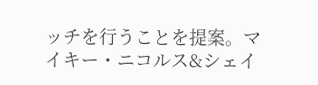ッチを行うことを提案。マイキー・ニコルス&シェイ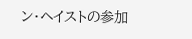ン・ヘイストの参加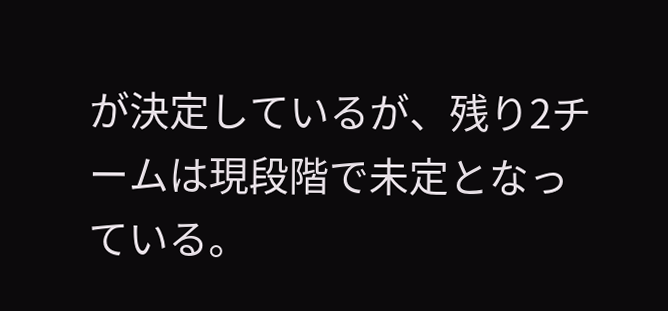が決定しているが、残り2チームは現段階で未定となっている。